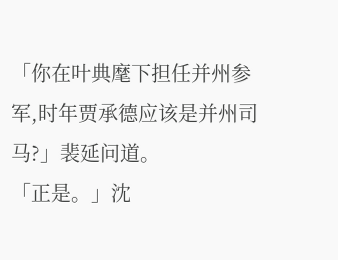「你在叶典麾下担任并州参军,时年贾承德应该是并州司马?」裴延问道。
「正是。」沈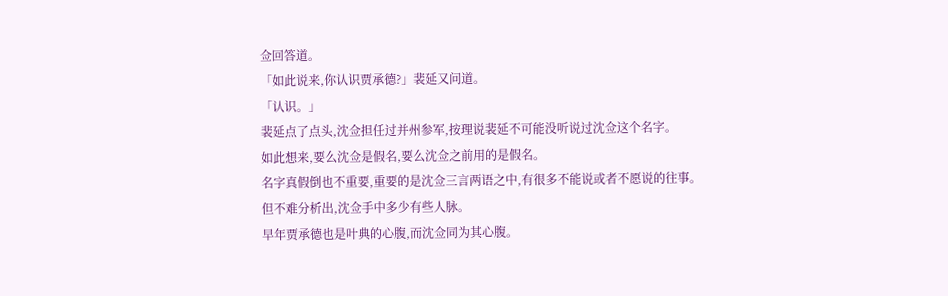佥回答道。
「如此说来,你认识贾承德?」裴延又问道。
「认识。」
裴延点了点头,沈佥担任过并州参军,按理说裴延不可能没听说过沈佥这个名字。
如此想来,要么沈佥是假名,要么沈佥之前用的是假名。
名字真假倒也不重要,重要的是沈佥三言两语之中,有很多不能说或者不愿说的往事。
但不难分析出,沈佥手中多少有些人脉。
早年贾承德也是叶典的心腹,而沈佥同为其心腹。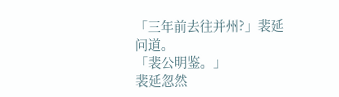「三年前去往并州?」裴延问道。
「裴公明鉴。」
裴延忽然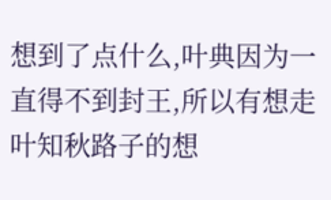想到了点什么,叶典因为一直得不到封王,所以有想走叶知秋路子的想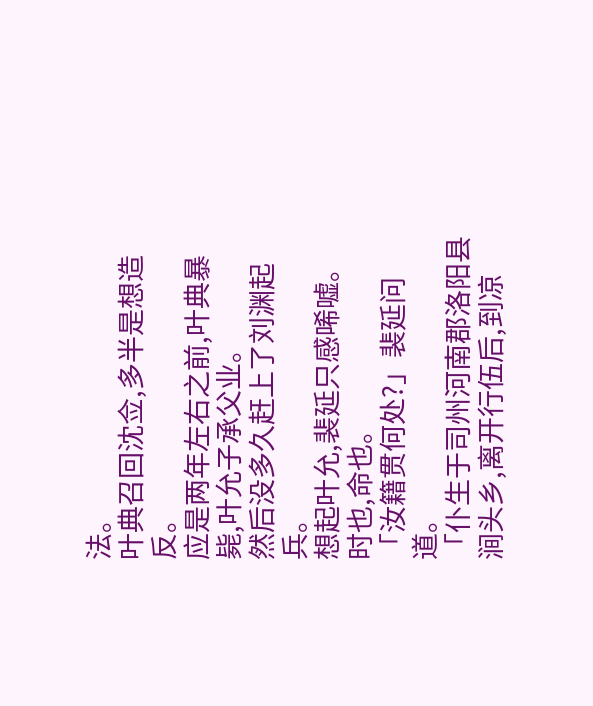法。
叶典召回沈佥,多半是想造反。
应是两年左右之前,叶典暴毙,叶允子承父业。
然后没多久赶上了刘渊起兵。
想起叶允,裴延只感唏嘘。
时也,命也。
「汝籍贯何处?」裴延问道。
「仆生于司州河南郡洛阳县涧头乡,离开行伍后,到凉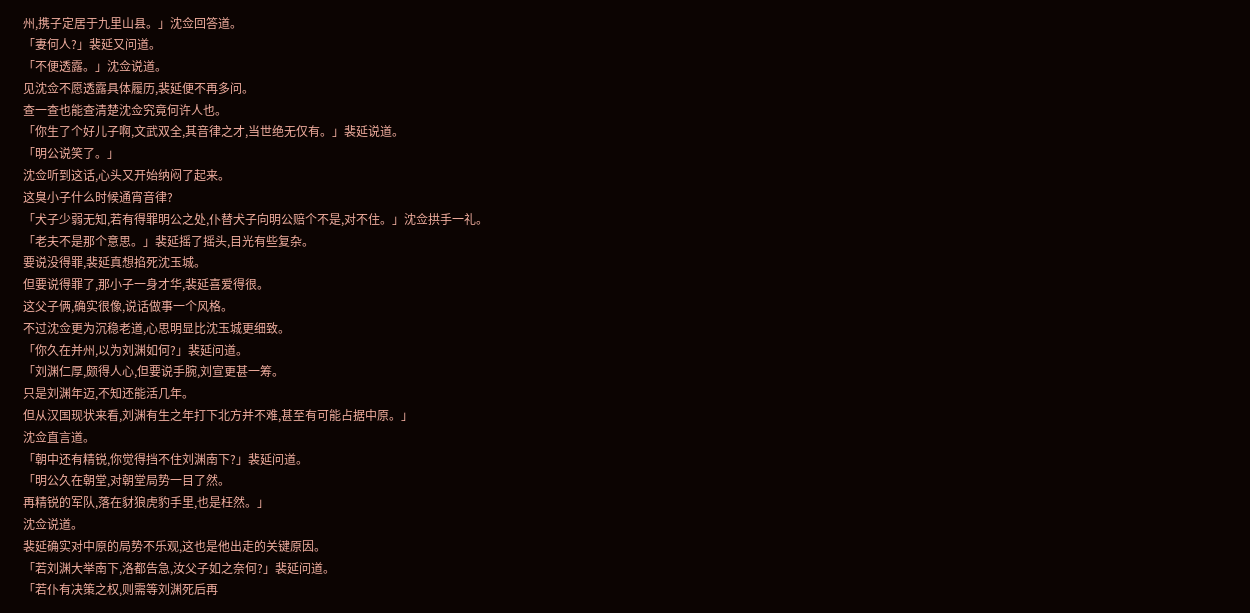州,携子定居于九里山县。」沈佥回答道。
「妻何人?」裴延又问道。
「不便透露。」沈佥说道。
见沈佥不愿透露具体履历,裴延便不再多问。
查一查也能查清楚沈佥究竟何许人也。
「你生了个好儿子啊,文武双全,其音律之才,当世绝无仅有。」裴延说道。
「明公说笑了。」
沈佥听到这话,心头又开始纳闷了起来。
这臭小子什么时候通宵音律?
「犬子少弱无知,若有得罪明公之处,仆替犬子向明公赔个不是,对不住。」沈佥拱手一礼。
「老夫不是那个意思。」裴延摇了摇头,目光有些复杂。
要说没得罪,裴延真想掐死沈玉城。
但要说得罪了,那小子一身才华,裴延喜爱得很。
这父子俩,确实很像,说话做事一个风格。
不过沈佥更为沉稳老道,心思明显比沈玉城更细致。
「你久在并州,以为刘渊如何?」裴延问道。
「刘渊仁厚,颇得人心,但要说手腕,刘宣更甚一筹。
只是刘渊年迈,不知还能活几年。
但从汉国现状来看,刘渊有生之年打下北方并不难,甚至有可能占据中原。」
沈佥直言道。
「朝中还有精锐,你觉得挡不住刘渊南下?」裴延问道。
「明公久在朝堂,对朝堂局势一目了然。
再精锐的军队,落在豺狼虎豹手里,也是枉然。」
沈佥说道。
裴延确实对中原的局势不乐观,这也是他出走的关键原因。
「若刘渊大举南下,洛都告急,汝父子如之奈何?」裴延问道。
「若仆有决策之权,则需等刘渊死后再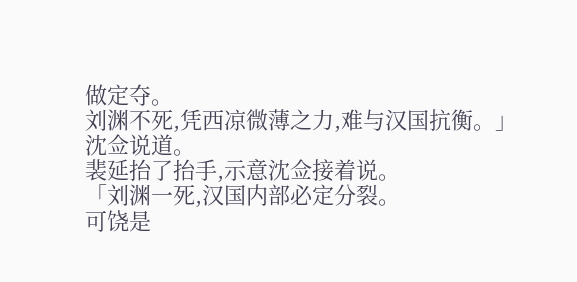做定夺。
刘渊不死,凭西凉微薄之力,难与汉国抗衡。」
沈佥说道。
裴延抬了抬手,示意沈佥接着说。
「刘渊一死,汉国内部必定分裂。
可饶是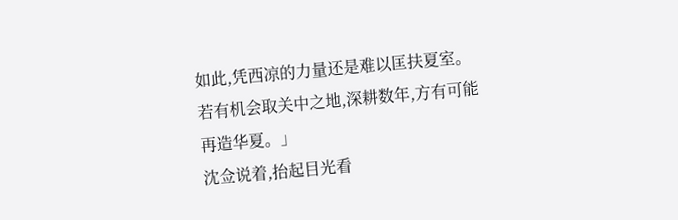如此,凭西凉的力量还是难以匡扶夏室。
若有机会取关中之地,深耕数年,方有可能再造华夏。」
沈佥说着,抬起目光看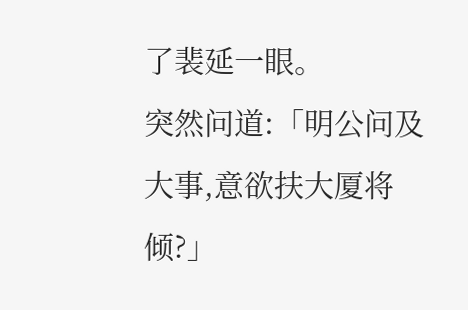了裴延一眼。
突然问道:「明公问及大事,意欲扶大厦将倾?」